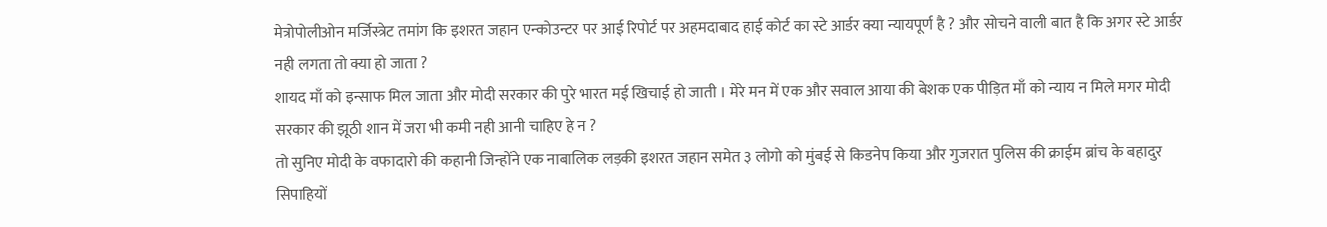मेत्रोपोलीओन मर्जिस्त्रेट तमांग कि इशरत जहान एन्कोउन्टर पर आई रिपोर्ट पर अहमदाबाद हाई कोर्ट का स्टे आर्डर क्या न्यायपूर्ण है ? और सोचने वाली बात है कि अगर स्टे आर्डर नही लगता तो क्या हो जाता ?
शायद माँ को इन्साफ मिल जाता और मोदी सरकार की पुरे भारत मई खिचाई हो जाती । मेरे मन में एक और सवाल आया की बेशक एक पीड़ित माँ को न्याय न मिले मगर मोदी सरकार की झूठी शान में जरा भी कमी नही आनी चाहिए हे न ?
तो सुनिए मोदी के वफादारो की कहानी जिन्होंने एक नाबालिक लड़की इशरत जहान समेत ३ लोगो को मुंबई से किडनेप किया और गुजरात पुलिस की क्राईम ब्रांच के बहादुर सिपाहियों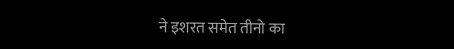ने इशरत समेत तीनो का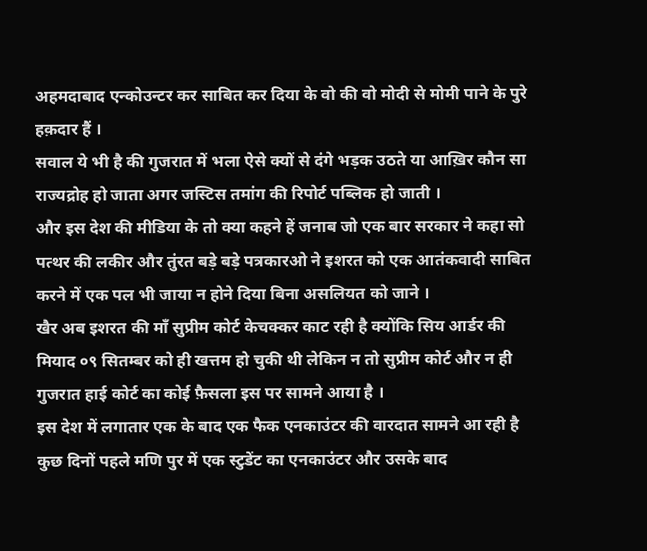अहमदाबाद एन्कोउन्टर कर साबित कर दिया के वो की वो मोदी से मोमी पाने के पुरे हक़दार हैं ।
सवाल ये भी है की गुजरात में भला ऐसे क्यों से दंगे भड़क उठते या आख़िर कौन सा राज्यद्रोह हो जाता अगर जस्टिस तमांग की रिपोर्ट पब्लिक हो जाती ।
और इस देश की मीडिया के तो क्या कहने हें जनाब जो एक बार सरकार ने कहा सो पत्थर की लकीर और तुंरत बड़े बड़े पत्रकारओ ने इशरत को एक आतंकवादी साबित करने में एक पल भी जाया न होने दिया बिना असलियत को जाने ।
खैर अब इशरत की माँ सुप्रीम कोर्ट केचक्कर काट रही है क्योंकि सिय आर्डर की मियाद ०९ सितम्बर को ही खत्तम हो चुकी थी लेकिन न तो सुप्रीम कोर्ट और न ही गुजरात हाई कोर्ट का कोई फ़ैसला इस पर सामने आया है ।
इस देश में लगातार एक के बाद एक फैक एनकाउंटर की वारदात सामने आ रही है कुछ दिनों पहले मणि पुर में एक स्टुडेंट का एनकाउंटर और उसके बाद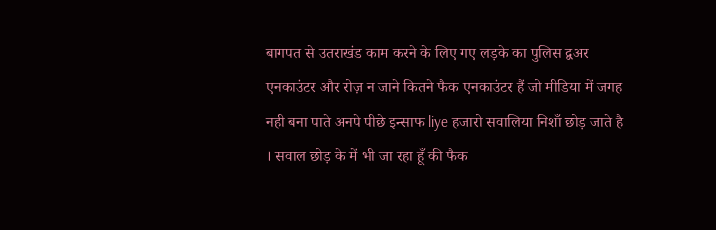बागपत से उतराखंड काम करने के लिए गए लड़के का पुलिस द्वअर एनकाउंटर और रोज़ न जाने कितने फैक एनकाउंटर हैं जो मीडिया में जगह नही बना पाते अनपे पीछे इन्साफ liye हजारो सवालिया निशाँ छोड़ जाते है । सवाल छोड़ के में भी जा रहा हूँ की फैक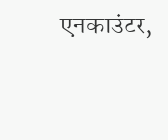एनकाउंटर,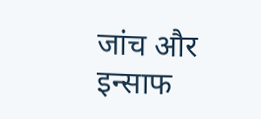जांच और इन्साफ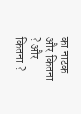का नाटक और कितना ? और कितना ?